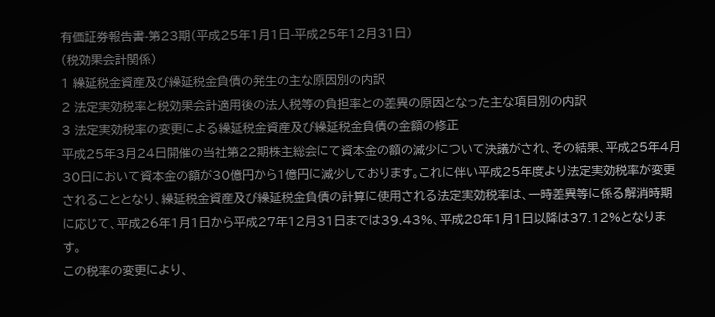有価証券報告書-第23期(平成25年1月1日-平成25年12月31日)
(税効果会計関係)
1 繰延税金資産及び繰延税金負債の発生の主な原因別の内訳
2 法定実効税率と税効果会計適用後の法人税等の負担率との差異の原因となった主な項目別の内訳
3 法定実効税率の変更による繰延税金資産及び繰延税金負債の金額の修正
平成25年3月24日開催の当社第22期株主総会にて資本金の額の減少について決議がされ、その結果、平成25年4月30日において資本金の額が30億円から1億円に減少しております。これに伴い平成25年度より法定実効税率が変更されることとなり、繰延税金資産及び繰延税金負債の計算に使用される法定実効税率は、一時差異等に係る解消時期に応じて、平成26年1月1日から平成27年12月31日までは39.43%、平成28年1月1日以降は37.12%となります。
この税率の変更により、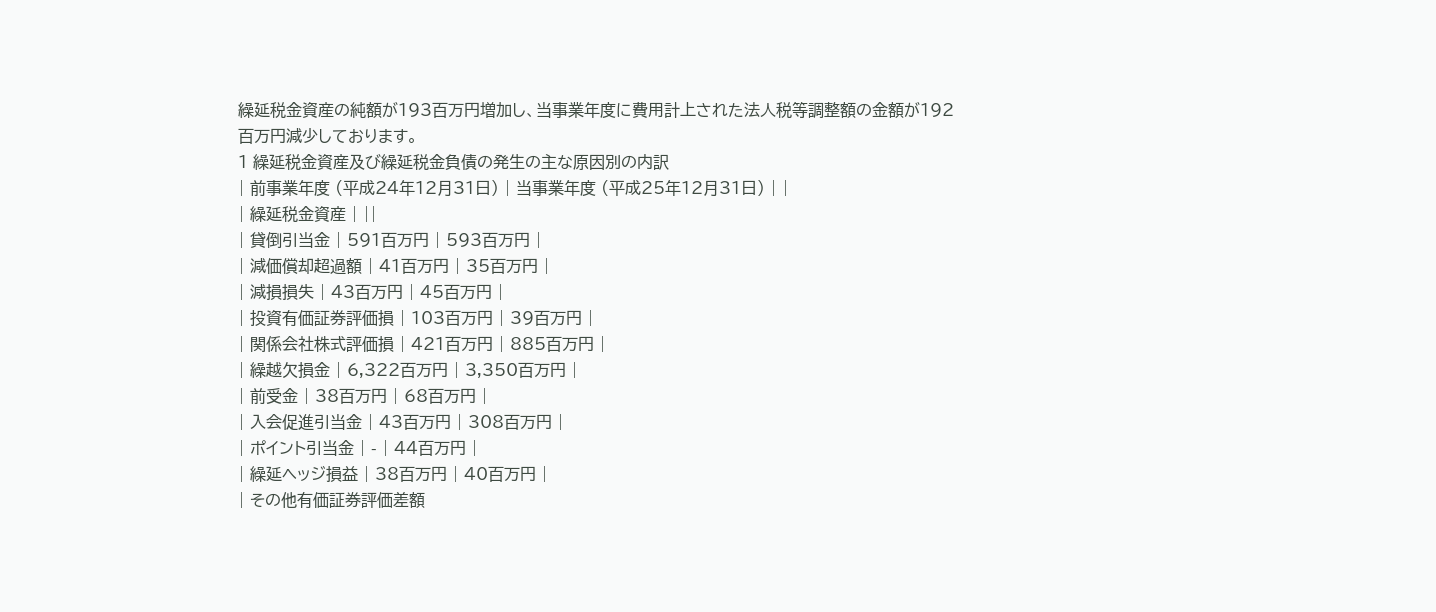繰延税金資産の純額が193百万円増加し、当事業年度に費用計上された法人税等調整額の金額が192百万円減少しております。
1 繰延税金資産及び繰延税金負債の発生の主な原因別の内訳
| 前事業年度 (平成24年12月31日) | 当事業年度 (平成25年12月31日) | |
| 繰延税金資産 | ||
| 貸倒引当金 | 591百万円 | 593百万円 |
| 減価償却超過額 | 41百万円 | 35百万円 |
| 減損損失 | 43百万円 | 45百万円 |
| 投資有価証券評価損 | 103百万円 | 39百万円 |
| 関係会社株式評価損 | 421百万円 | 885百万円 |
| 繰越欠損金 | 6,322百万円 | 3,350百万円 |
| 前受金 | 38百万円 | 68百万円 |
| 入会促進引当金 | 43百万円 | 308百万円 |
| ポイント引当金 | - | 44百万円 |
| 繰延ヘッジ損益 | 38百万円 | 40百万円 |
| その他有価証券評価差額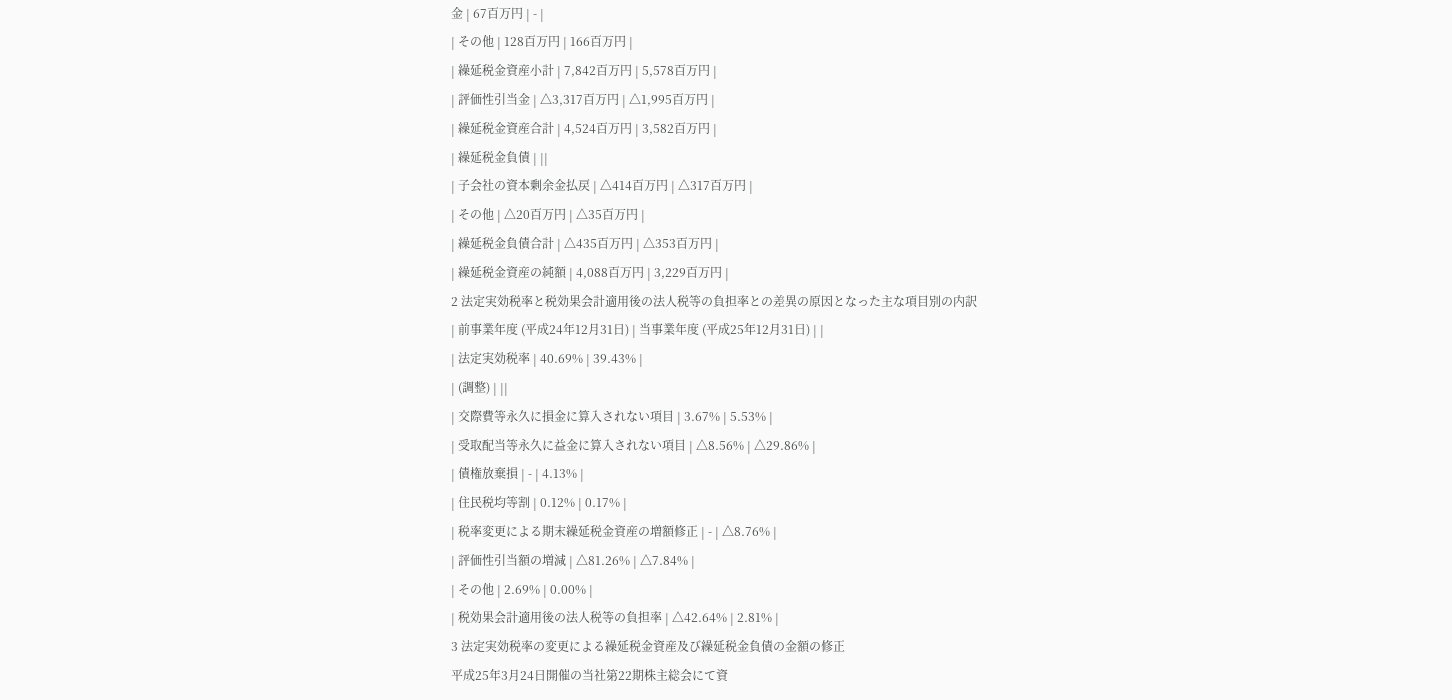金 | 67百万円 | - |
| その他 | 128百万円 | 166百万円 |
| 繰延税金資産小計 | 7,842百万円 | 5,578百万円 |
| 評価性引当金 | △3,317百万円 | △1,995百万円 |
| 繰延税金資産合計 | 4,524百万円 | 3,582百万円 |
| 繰延税金負債 | ||
| 子会社の資本剰余金払戻 | △414百万円 | △317百万円 |
| その他 | △20百万円 | △35百万円 |
| 繰延税金負債合計 | △435百万円 | △353百万円 |
| 繰延税金資産の純額 | 4,088百万円 | 3,229百万円 |
2 法定実効税率と税効果会計適用後の法人税等の負担率との差異の原因となった主な項目別の内訳
| 前事業年度 (平成24年12月31日) | 当事業年度 (平成25年12月31日) | |
| 法定実効税率 | 40.69% | 39.43% |
| (調整) | ||
| 交際費等永久に損金に算入されない項目 | 3.67% | 5.53% |
| 受取配当等永久に益金に算入されない項目 | △8.56% | △29.86% |
| 債権放棄損 | - | 4.13% |
| 住民税均等割 | 0.12% | 0.17% |
| 税率変更による期末繰延税金資産の増額修正 | - | △8.76% |
| 評価性引当額の増減 | △81.26% | △7.84% |
| その他 | 2.69% | 0.00% |
| 税効果会計適用後の法人税等の負担率 | △42.64% | 2.81% |
3 法定実効税率の変更による繰延税金資産及び繰延税金負債の金額の修正
平成25年3月24日開催の当社第22期株主総会にて資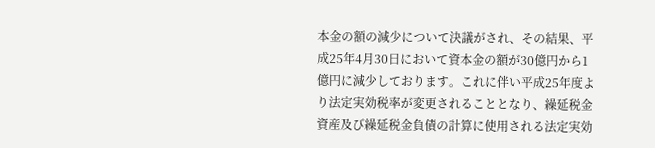本金の額の減少について決議がされ、その結果、平成25年4月30日において資本金の額が30億円から1億円に減少しております。これに伴い平成25年度より法定実効税率が変更されることとなり、繰延税金資産及び繰延税金負債の計算に使用される法定実効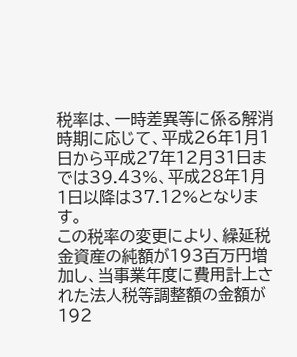税率は、一時差異等に係る解消時期に応じて、平成26年1月1日から平成27年12月31日までは39.43%、平成28年1月1日以降は37.12%となります。
この税率の変更により、繰延税金資産の純額が193百万円増加し、当事業年度に費用計上された法人税等調整額の金額が192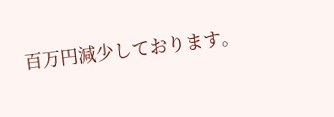百万円減少しております。